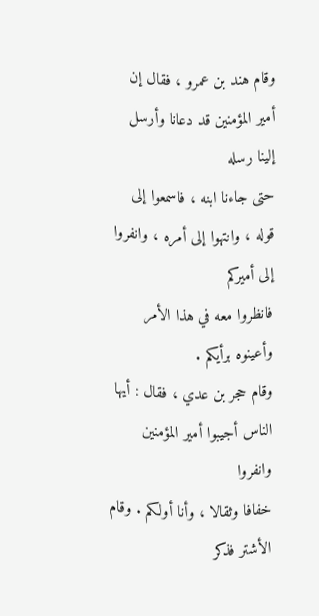وقام هند بن عمرو ، فقال إن أمير المؤمنين قد دعانا وأرسل إلينا رسله
حتى جاءنا ابنه ، فاسمعوا إلى قوله ، وانتهوا إلى أمره ، وانفروا إلى أميركم
فانظروا معه في هذا الأمر وأعينوه برأيكم .
وقام حجر بن عدي ، فقال : أيها الناس أجيبوا أمير المؤمنين وانفروا
خفافا وثقالا ، وأنا أولكم . وقام الأشتر فذكر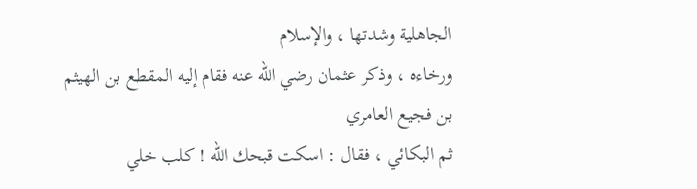الجاهلية وشدتها ، والإسلام
ورخاءه ، وذكر عثمان رضي الله عنه فقام إليه المقطع بن الهيثم بن فجيع العامري
ثم البكائي ، فقال : اسكت قبحك الله ! كلب خلي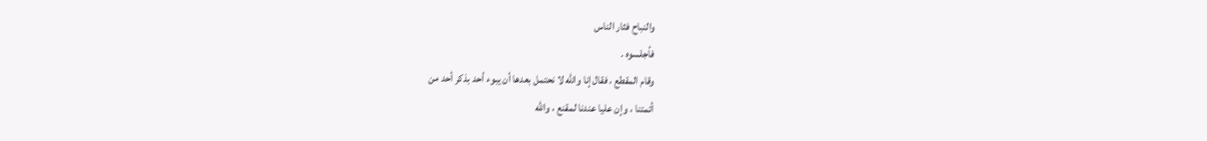والنباح فثار الناس
فأجلسوه .
وقام المقطع ، فقال إنا والله لا نحتمل بعدها أن يبوء أحد بذكر أحد من
أئمتنا ، وإن عليا عندنا لمقنع ، والله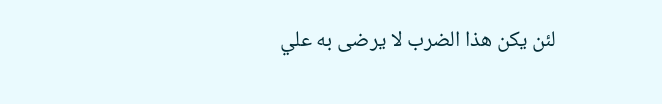لئن يكن هذا الضرب لا يرضى به علي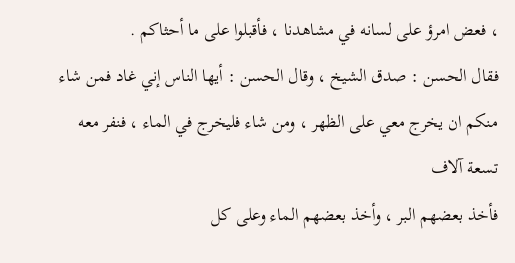، فعض امرؤ على لسانه في مشاهدنا ، فأقبلوا على ما أحثاكم .
فقال الحسن : صدق الشيخ ، وقال الحسن : أيها الناس إني غاد فمن شاء
منكم ان يخرج معي على الظهر ، ومن شاء فليخرج في الماء ، فنفر معه تسعة آلاف
فأخذ بعضهم البر ، وأخذ بعضهم الماء وعلى كل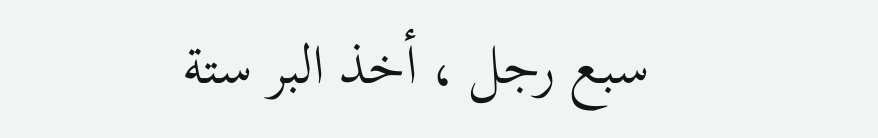سبع رجل ، أخذ البر ستة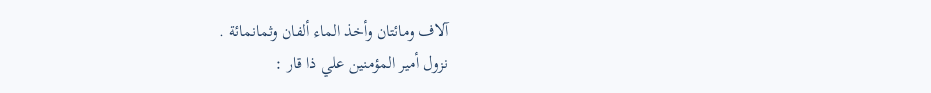آلاف ومائتان وأخذ الماء ألفان وثمانمائة .
نزول أمير المؤمنين علي ذا قار :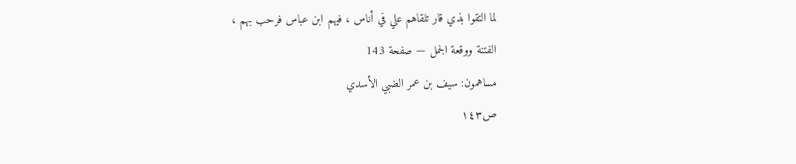لما التقوا بذي قار تلقاهم علي في أناس ، فيهم ابن عباس فرحب بهم ،
الفتنة ووقعة الجمل — صفحة 143
مساهمون: سيف بن عمر الضبي الأسدي
ص١٤٣